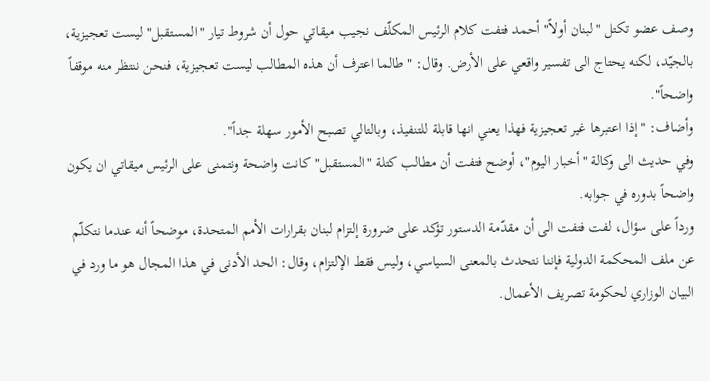وصف عضو تكتل "لبنان أولاً" أحمد فتفت كلام الرئيس المكلّف نجيب ميقاتي حول أن شروط تيار "المستقبل" ليست تعجيزية، بالجيّد، لكنه يحتاج الى تفسير واقعي على الأرض. وقال: "طالما اعترف أن هذه المطالب ليست تعجيزية، فنحن ننتظر منه موقفاً واضحاً".
وأضاف: "إذا اعتبرها غير تعجيزية فهذا يعني انها قابلة للتنفيذ، وبالتالي تصبح الأمور سهلة جداً".
وفي حديث الى وكالة "أخبار اليوم"، أوضح فتفت أن مطالب كتلة "المستقبل" كانت واضحة ونتمنى على الرئيس ميقاتي ان يكون واضحاً بدوره في جوابه.
ورداً على سؤال، لفت فتفت الى أن مقدّمة الدستور تؤكد على ضرورة إلتزام لبنان بقرارات الأمم المتحدة، موضحاً أنه عندما نتكلّم عن ملف المحكمة الدولية فإننا نتحدث بالمعنى السياسي، وليس فقط الإلتزام، وقال: الحد الأدنى في هذا المجال هو ما ورد في البيان الوزاري لحكومة تصريف الأعمال.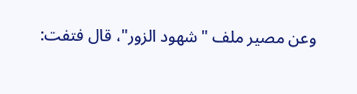وعن مصير ملف "شهود الزور"، قال فتفت: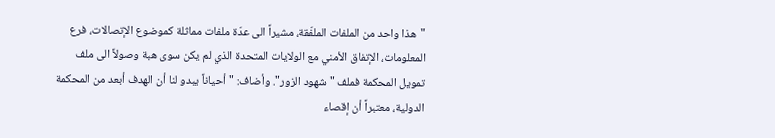"هذا واحد من الملفات الملفّقة، مشيراً الى عدّة ملفات مماثلة كموضوع الإتصالات، فرع المعلومات، الإتفاق الأمني مع الولايات المتحدة الذي لم يكن سوى هبة وصولاً الى ملف تمويل المحكمة فملف "شهود الزور". وأضاف: "أحياناً يبدو لنا أن الهدف أبعد من المحكمة الدولية، معتبراً أن إقصاء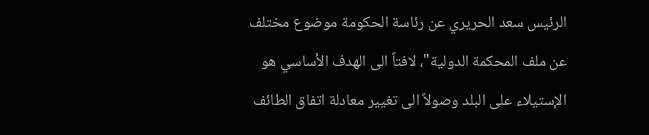الرئيس سعد الحريري عن رئاسة الحكومة موضوع مختلف عن ملف المحكمة الدولية"، لافتاً الى الهدف الأساسي هو الإستيلاء على البلد وصولاً الى تغيير معادلة اتفاق الطائف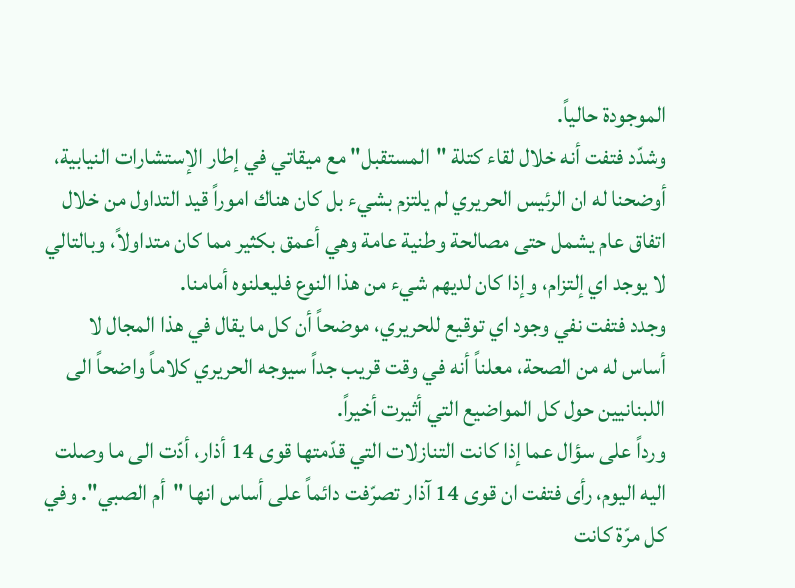الموجودة حالياً.
وشدّد فتفت أنه خلال لقاء كتلة "المستقبل" مع ميقاتي في إطار الإستشارات النيابية، أوضحنا له ان الرئيس الحريري لم يلتزم بشيء بل كان هناك اموراً قيد التداول من خلال اتفاق عام يشمل حتى مصالحة وطنية عامة وهي أعمق بكثير مما كان متداولاً، وبالتالي لا يوجد اي إلتزام، وإذا كان لديهم شيء من هذا النوع فليعلنوه أمامنا.
وجدد فتفت نفي وجود اي توقيع للحريري، موضحاً أن كل ما يقال في هذا المجال لا أساس له من الصحة، معلناً أنه في وقت قريب جداً سيوجه الحريري كلاماً واضحاً الى اللبنانيين حول كل المواضيع التي أثيرت أخيراً.
ورداً على سؤال عما إذا كانت التنازلات التي قدّمتها قوى 14 أذار، أدّت الى ما وصلت اليه اليوم، رأى فتفت ان قوى 14 آذار تصرّفت دائماً على أساس انها "أم الصبي". وفي كل مرّة كانت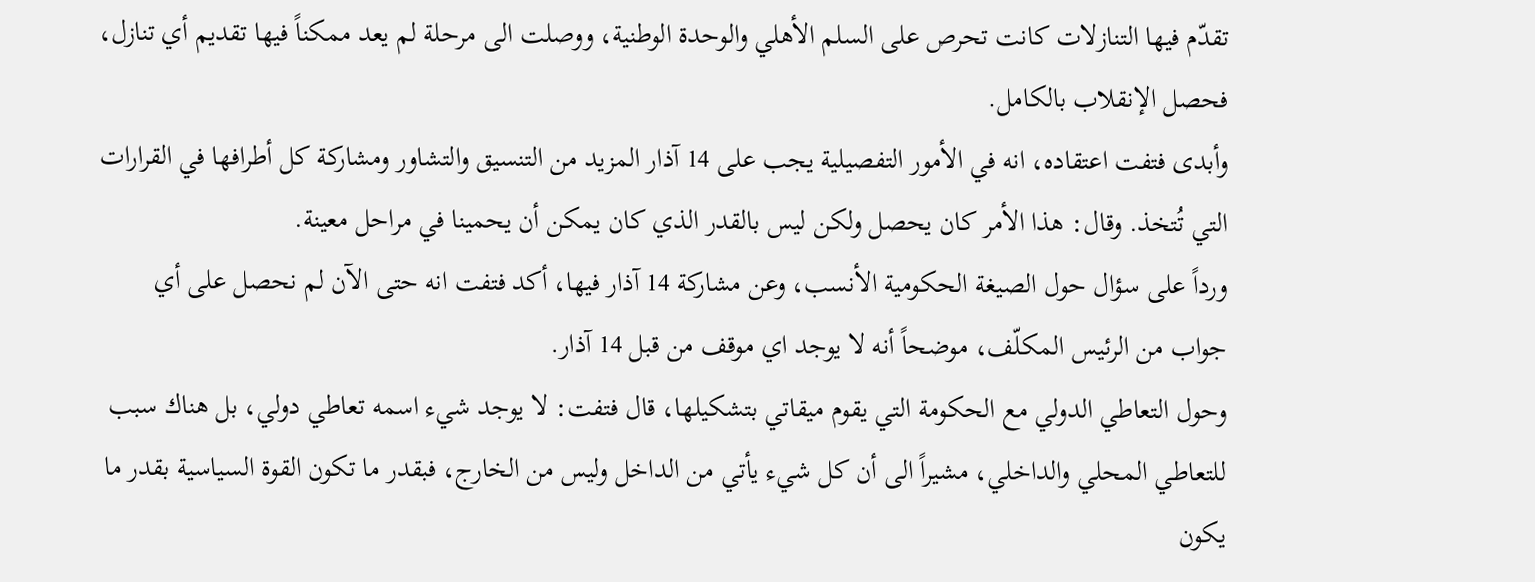تقدّم فيها التنازلات كانت تحرص على السلم الأهلي والوحدة الوطنية، ووصلت الى مرحلة لم يعد ممكناً فيها تقديم أي تنازل، فحصل الإنقلاب بالكامل.
وأبدى فتفت اعتقاده، انه في الأمور التفصيلية يجب على 14 آذار المزيد من التنسيق والتشاور ومشاركة كل أطرافها في القرارات التي تُتخذ. وقال: هذا الأمر كان يحصل ولكن ليس بالقدر الذي كان يمكن أن يحمينا في مراحل معينة.
ورداً على سؤال حول الصيغة الحكومية الأنسب، وعن مشاركة 14 آذار فيها، أكد فتفت انه حتى الآن لم نحصل على أي جواب من الرئيس المكلّف، موضحاً أنه لا يوجد اي موقف من قبل 14 آذار.
وحول التعاطي الدولي مع الحكومة التي يقوم ميقاتي بتشكيلها، قال فتفت: لا يوجد شيء اسمه تعاطي دولي، بل هناك سبب للتعاطي المحلي والداخلي، مشيراً الى أن كل شيء يأتي من الداخل وليس من الخارج، فبقدر ما تكون القوة السياسية بقدر ما يكون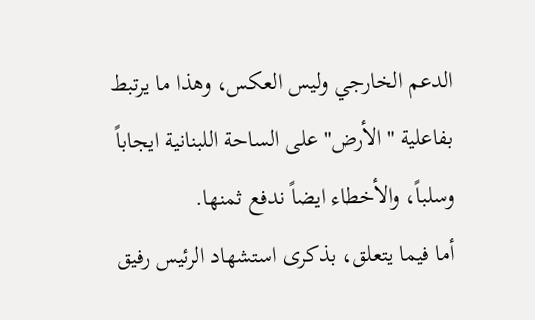الدعم الخارجي وليس العكس، وهذا ما يرتبط بفاعلية "الأرض" على الساحة اللبنانية ايجاباً وسلباً، والأخطاء ايضاً ندفع ثمنها.
أما فيما يتعلق، بذكرى استشهاد الرئيس رفيق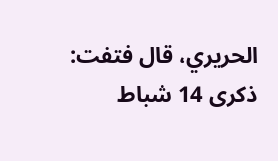الحريري، قال فتفت: ذكرى 14 شباط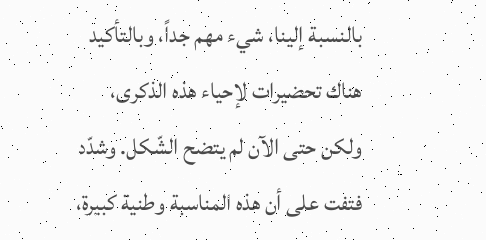بالنسبة إلينا، شيء مهم جداً، وبالتأكيد هناك تحضيرات لإحياء هذه الذكرى، ولكن حتى الآن لم يتضح الشّكل. وشدّد فتفت على أن هذه المناسبة وطنية كبيرة،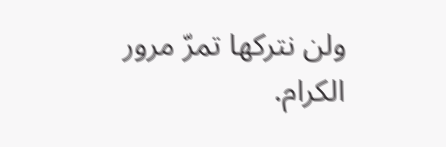ولن نتركها تمرّ مرور الكرام.